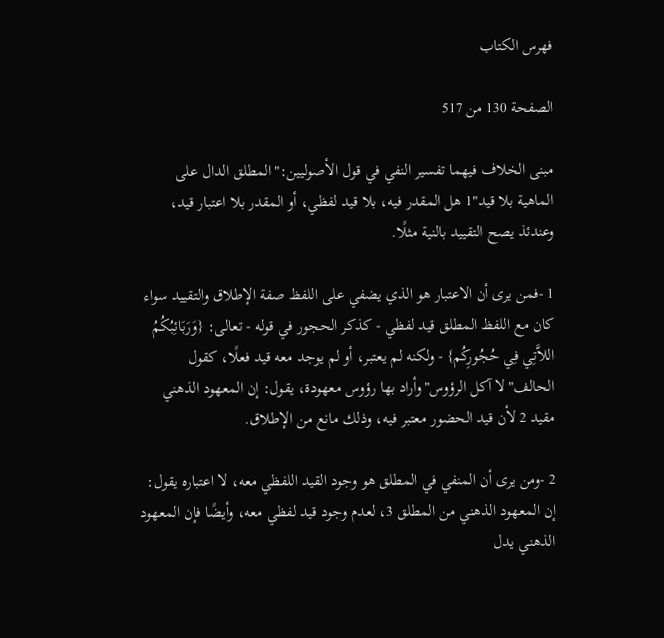فهرس الكتاب

الصفحة 130 من 517

مبنى الخلاف فيهما تفسير النفي في قول الأصوليين:"المطلق الدال على الماهية بلا قيد"1 هل المقدر فيه، بلا قيد لفظي، أو المقدر بلا اعتبار قيد، وعندئذ يصح التقييد بالنية مثلًا.

1 -فمن يرى أن الاعتبار هو الذي يضفي على اللفظ صفة الإطلاق والتقييد سواء كان مع اللفظ المطلق قيد لفظي - كذكر الحجور في قوله - تعالى: {وَرَبَائِبُكُمُ اللاَّتِي فِي حُجُورِكُم} - ولكنه لم يعتبر، أو لم يوجد معه قيد فعلًا، كقول الحالف"لا آكل الرؤوس"وأراد بها رؤوس معهودة، يقول: إن المعهود الذهني مقيد 2 لأن قيد الحضور معتبر فيه، وذلك مانع من الإطلاق.

2 -ومن يرى أن المنفي في المطلق هو وجود القيد اللفظي معه، لا اعتباره يقول: إن المعهود الذهني من المطلق 3، لعدم وجود قيد لفظي معه، وأيضًا فإن المعهود الذهني يدل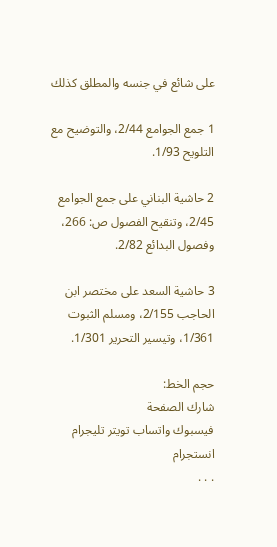على شائع في جنسه والمطلق كذلك

1 جمع الجوامع 2/44، والتوضيح مع التلويح 1/93.

2 حاشية البناني على جمع الجوامع 2/45، وتنقيح الفصول ص: 266، وفصول البدائع 2/82.

3 حاشية السعد على مختصر ابن الحاجب 2/155، ومسلم الثبوت 1/361، وتيسير التحرير 1/301.

حجم الخط:
شارك الصفحة
فيسبوك واتساب تويتر تليجرام انستجرام
. . .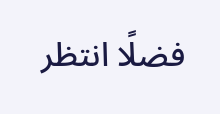فضلًا انتظر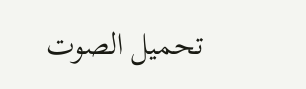تحميل الصوت